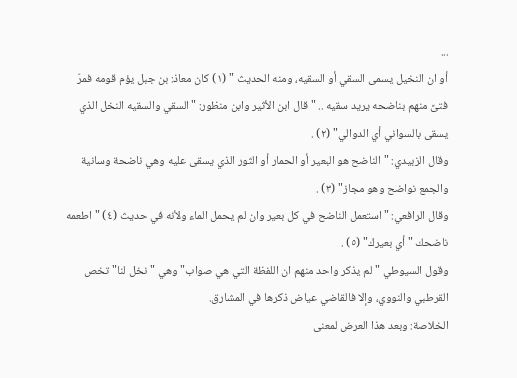...
أو ان النخيل يسمى السقي أو السقيه، ومنه الحديث " (١) كان معاذ: بن جبل يؤم قومه فمرّ فتىً منهم بناضحه يريد سقيه .. " قال ابن الأثير وابن منظور: "السقي والسقيه النخل الذي يسقى بالسواني أي الدوالي" (٢) .
وقال الزبيدي: "الناضح هو البعير أو الحمار أو الثور الذي يسقى عليه وهي ناضحة وسانية والجمع نواضح وهو مجاز" (٣) .
وقال الرافعي: "استعمل الناضح في كل بعير وان لم يحمل الماء ولأنه في حديث (٤) " اطعمه ناضحك " أي بعيرك" (٥) .
وقول السيوطي "لم يذكر واحد منهم ان اللفظة التي هي صواب" وهي "نخل لنا" تخص القرطبي والنووي، وإلا فالقاضي عياض ذكرها في المشارق.
الخلاصة: وبعد هذا العرض لمعنى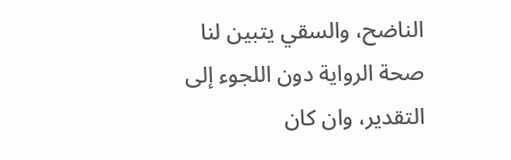الناضح، والسقي يتبين لنا صحة الرواية دون اللجوء إلى التقدير، وان كان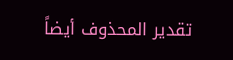تقدير المحذوف أيضاً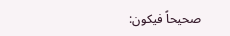صحيحاً فيكون: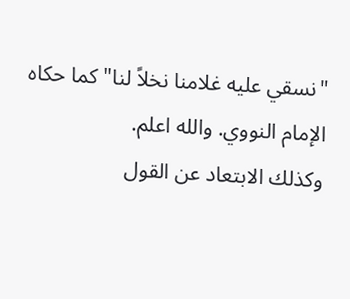"نسقي عليه غلامنا نخلاً لنا" كما حكاه الإمام النووي. والله اعلم.
وكذلك الابتعاد عن القول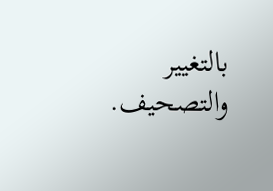بالتغيير والتصحيف.